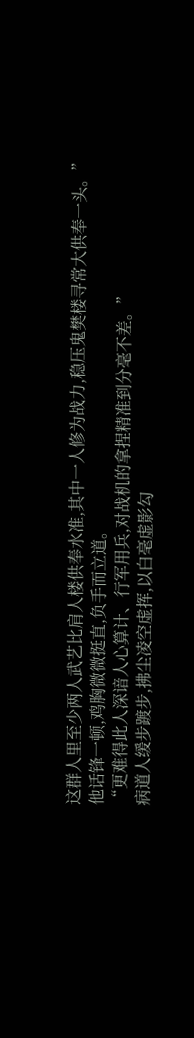这群人里至少两人武艺比肩人楼供奉水准,其中一人修为战力,稳压鬼樊楼寻常大供奉一头。”
他话锋一顿,鸡胸微微挺直,负手而立道。
“更难得此人深谙人心算计、行军用兵,对战机的拿捏精准到分毫不差。”
病道人缓步踱步,拂尘凌空虚挥,以白毫虚影勾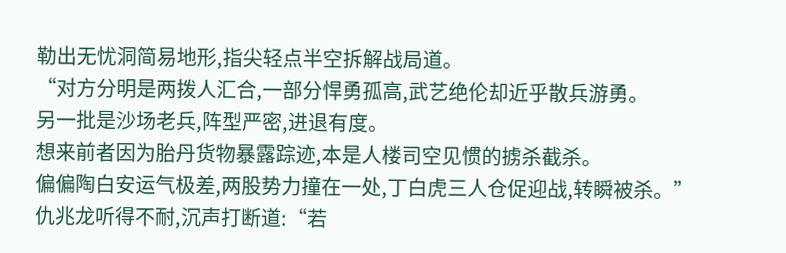勒出无忧洞简易地形,指尖轻点半空拆解战局道。
“对方分明是两拨人汇合,一部分悍勇孤高,武艺绝伦却近乎散兵游勇。
另一批是沙场老兵,阵型严密,进退有度。
想来前者因为胎丹货物暴露踪迹,本是人楼司空见惯的掳杀截杀。
偏偏陶白安运气极差,两股势力撞在一处,丁白虎三人仓促迎战,转瞬被杀。”
仇兆龙听得不耐,沉声打断道:“若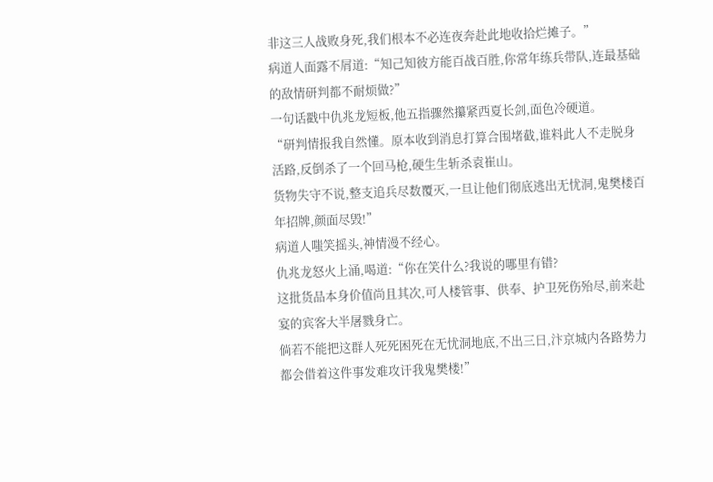非这三人战败身死,我们根本不必连夜奔赴此地收拾烂摊子。”
病道人面露不屑道:“知己知彼方能百战百胜,你常年练兵带队,连最基础的敌情研判都不耐烦做?”
一句话戳中仇兆龙短板,他五指骤然攥紧西夏长剑,面色冷硬道。
“研判情报我自然懂。原本收到消息打算合围堵截,谁料此人不走脱身活路,反倒杀了一个回马枪,硬生生斩杀袁崔山。
货物失守不说,整支追兵尽数覆灭,一旦让他们彻底逃出无忧洞,鬼樊楼百年招牌,颜面尽毁!”
病道人嗤笑摇头,神情漫不经心。
仇兆龙怒火上涌,喝道:“你在笑什么?我说的哪里有错?
这批货品本身价值尚且其次,可人楼管事、供奉、护卫死伤殆尽,前来赴宴的宾客大半屠戮身亡。
倘若不能把这群人死死困死在无忧洞地底,不出三日,汴京城内各路势力都会借着这件事发难攻讦我鬼樊楼!”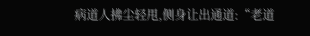病道人拂尘轻甩,侧身让出通道:“老道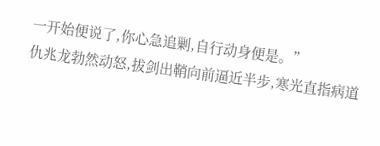一开始便说了,你心急追剿,自行动身便是。”
仇兆龙勃然动怒,拔剑出鞘向前逼近半步,寒光直指病道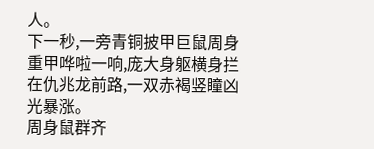人。
下一秒,一旁青铜披甲巨鼠周身重甲哗啦一响,庞大身躯横身拦在仇兆龙前路,一双赤褐竖瞳凶光暴涨。
周身鼠群齐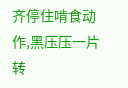齐停住啃食动作,黑压压一片转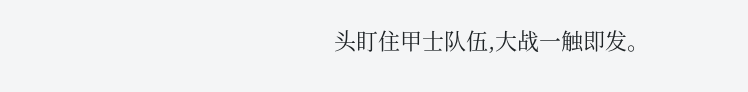头盯住甲士队伍,大战一触即发。